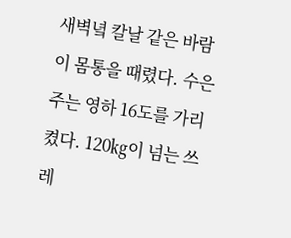새벽녘 칼날 같은 바람이 몸통을 때렸다. 수은주는 영하 16도를 가리켰다. 120㎏이 넘는 쓰레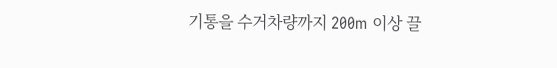기통을 수거차량까지 200m 이상 끌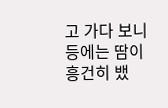고 가다 보니 등에는 땀이 흥건히 뱄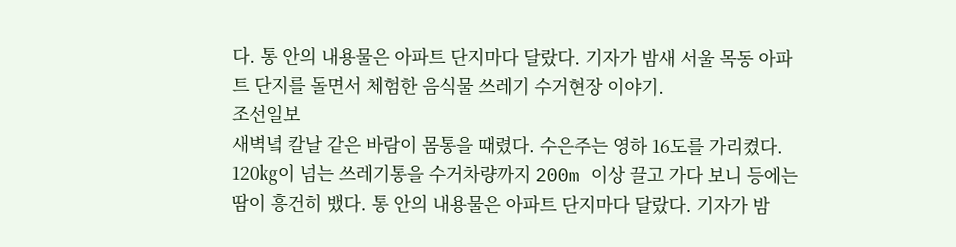다. 통 안의 내용물은 아파트 단지마다 달랐다. 기자가 밤새 서울 목동 아파트 단지를 돌면서 체험한 음식물 쓰레기 수거현장 이야기.
조선일보
새벽녘 칼날 같은 바람이 몸통을 때렸다. 수은주는 영하 16도를 가리켰다. 120㎏이 넘는 쓰레기통을 수거차량까지 200m 이상 끌고 가다 보니 등에는 땀이 흥건히 뱄다. 통 안의 내용물은 아파트 단지마다 달랐다. 기자가 밤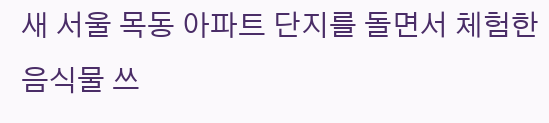새 서울 목동 아파트 단지를 돌면서 체험한 음식물 쓰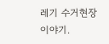레기 수거현장 이야기.